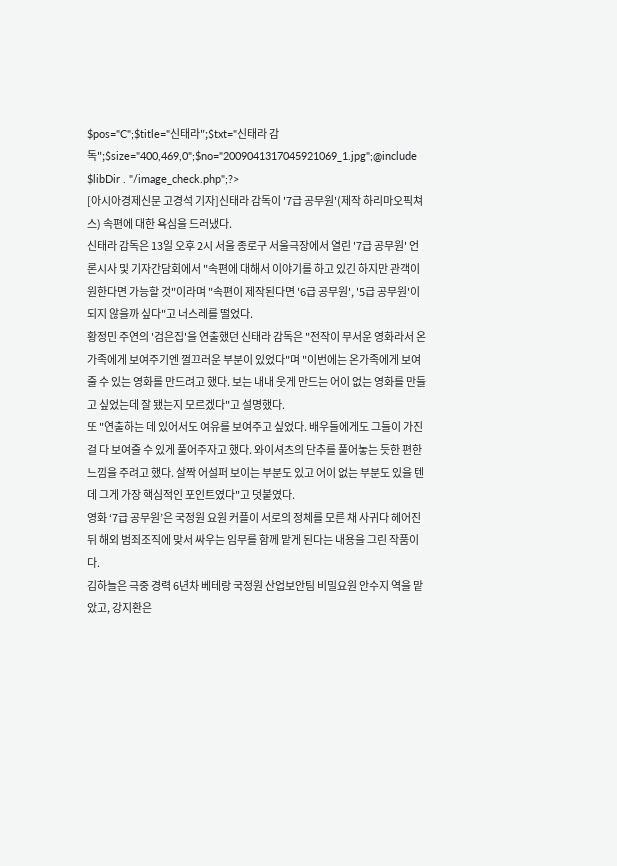$pos="C";$title="신태라";$txt="신태라 감독";$size="400,469,0";$no="2009041317045921069_1.jpg";@include $libDir . "/image_check.php";?>
[아시아경제신문 고경석 기자]신태라 감독이 '7급 공무원'(제작 하리마오픽쳐스) 속편에 대한 욕심을 드러냈다.
신태라 감독은 13일 오후 2시 서울 종로구 서울극장에서 열린 '7급 공무원' 언론시사 및 기자간담회에서 "속편에 대해서 이야기를 하고 있긴 하지만 관객이 원한다면 가능할 것"이라며 "속편이 제작된다면 '6급 공무원', '5급 공무원'이 되지 않을까 싶다"고 너스레를 떨었다.
황정민 주연의 '검은집'을 연출했던 신태라 감독은 "전작이 무서운 영화라서 온가족에게 보여주기엔 껄끄러운 부분이 있었다"며 "이번에는 온가족에게 보여줄 수 있는 영화를 만드려고 했다. 보는 내내 웃게 만드는 어이 없는 영화를 만들고 싶었는데 잘 됐는지 모르겠다"고 설명했다.
또 "연출하는 데 있어서도 여유를 보여주고 싶었다. 배우들에게도 그들이 가진 걸 다 보여줄 수 있게 풀어주자고 했다. 와이셔츠의 단추를 풀어놓는 듯한 편한 느낌을 주려고 했다. 살짝 어설퍼 보이는 부분도 있고 어이 없는 부분도 있을 텐데 그게 가장 핵심적인 포인트였다"고 덧붙였다.
영화 ‘7급 공무원’은 국정원 요원 커플이 서로의 정체를 모른 채 사귀다 헤어진 뒤 해외 범죄조직에 맞서 싸우는 임무를 함께 맡게 된다는 내용을 그린 작품이다.
김하늘은 극중 경력 6년차 베테랑 국정원 산업보안팀 비밀요원 안수지 역을 맡았고, 강지환은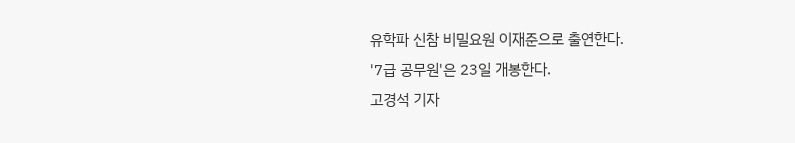유학파 신참 비밀요원 이재준으로 출연한다.
'7급 공무원'은 23일 개봉한다.
고경석 기자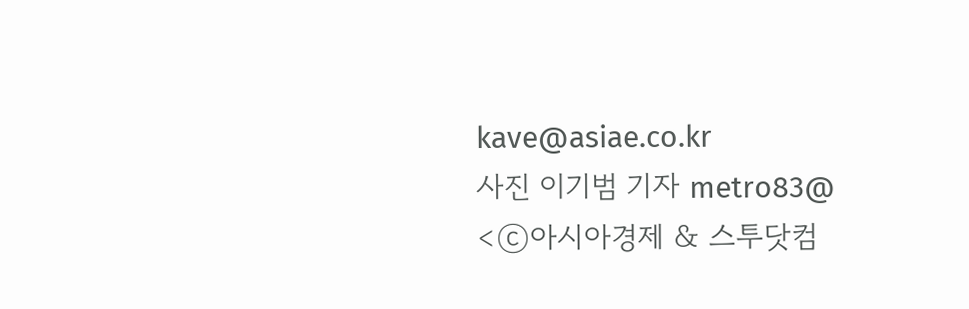kave@asiae.co.kr
사진 이기범 기자 metro83@
<ⓒ아시아경제 & 스투닷컴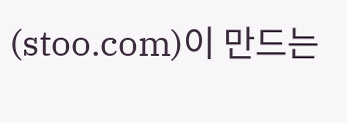(stoo.com)이 만드는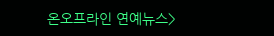온오프라인 연예뉴스>